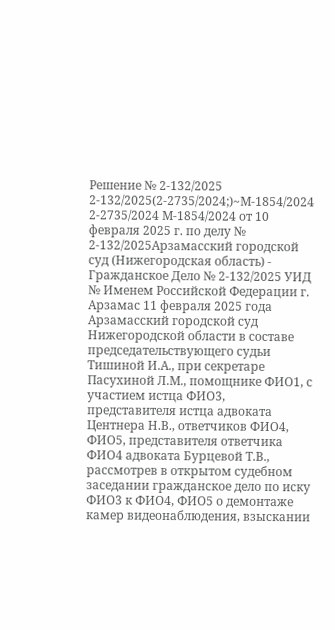Решение № 2-132/2025 2-132/2025(2-2735/2024;)~М-1854/2024 2-2735/2024 М-1854/2024 от 10 февраля 2025 г. по делу № 2-132/2025Арзамасский городской суд (Нижегородская область) - Гражданское Дело № 2-132/2025 УИД № Именем Российской Федерации г. Арзамас 11 февраля 2025 года Арзамасский городской суд Нижегородской области в составе председательствующего судьи Тишиной И.А., при секретаре Пасухиной Л.М., помощнике ФИО1, с участием истца ФИО3, представителя истца адвоката Центнера Н.В., ответчиков ФИО4, ФИО5, представителя ответчика ФИО4 адвоката Бурцевой Т.В., рассмотрев в открытом судебном заседании гражданское дело по иску ФИО3 к ФИО4, ФИО5 о демонтаже камер видеонаблюдения, взыскании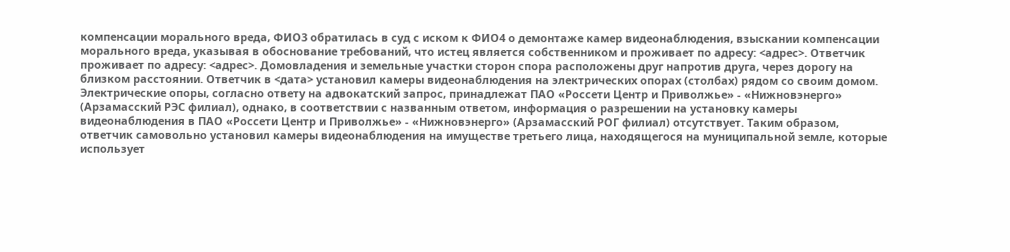компенсации морального вреда, ФИО3 обратилась в суд с иском к ФИО4 о демонтаже камер видеонаблюдения, взыскании компенсации морального вреда, указывая в обоснование требований, что истец является собственником и проживает по адресу: <адрес>. Ответчик проживает по адресу: <адрес>. Домовладения и земельные участки сторон спора расположены друг напротив друга, через дорогу на близком расстоянии. Ответчик в <дата> установил камеры видеонаблюдения на электрических опорах (столбах) рядом со своим домом. Электрические опоры, согласно ответу на адвокатский запрос, принадлежат ПАО «Россети Центр и Приволжье» - «Нижновэнерго» (Арзамасский РЭС филиал), однако, в соответствии с названным ответом, информация о разрешении на установку камеры видеонаблюдения в ПАО «Россети Центр и Приволжье» - «Нижновэнерго» (Арзамасский РОГ филиал) отсутствует. Таким образом, ответчик самовольно установил камеры видеонаблюдения на имуществе третьего лица, находящегося на муниципальной земле, которые использует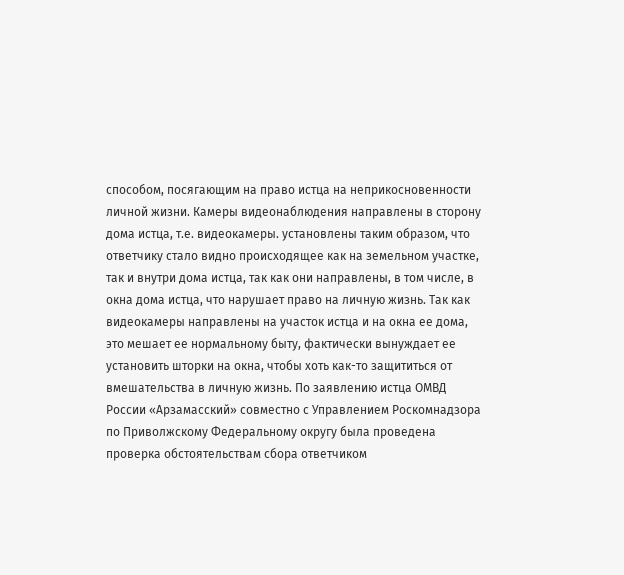способом, посягающим на право истца на неприкосновенности личной жизни. Камеры видеонаблюдения направлены в сторону дома истца, т.е. видеокамеры. установлены таким образом, что ответчику стало видно происходящее как на земельном участке, так и внутри дома истца, так как они направлены, в том числе, в окна дома истца, что нарушает право на личную жизнь. Так как видеокамеры направлены на участок истца и на окна ее дома, это мешает ее нормальному быту, фактически вынуждает ее установить шторки на окна, чтобы хоть как-то защититься от вмешательства в личную жизнь. По заявлению истца ОМВД России «Арзамасский» совместно с Управлением Роскомнадзора по Приволжскому Федеральному округу была проведена проверка обстоятельствам сбора ответчиком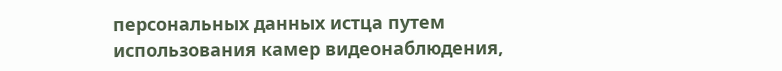персональных данных истца путем использования камер видеонаблюдения,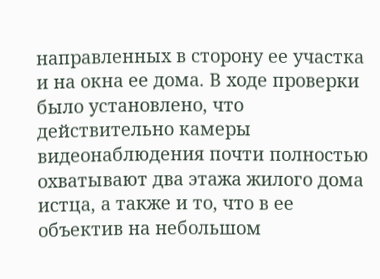направленных в сторону ее участка и на окна ее дома. В ходе проверки было установлено, что действительно камеры видеонаблюдения почти полностью охватывают два этажа жилого дома истца, а также и то, что в ее объектив на небольшом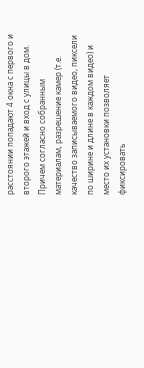расстоянии попадают 4 окна с первого и второго этажей и вход с улицы в дом. Причем согласно собранным материалам, разрешение камер (т.е. качество записываемого видео, пиксели по ширине и длине в каждом видео) и место их установки позволяет фиксировать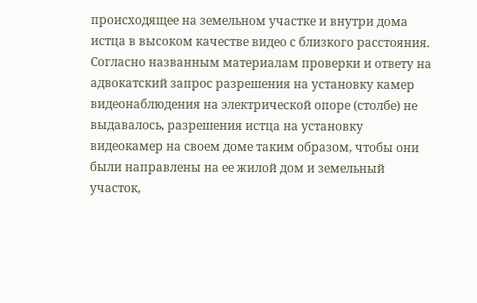происходящее на земельном участке и внутри дома истца в высоком качестве видео с близкого расстояния. Согласно названным материалам проверки и ответу на адвокатский запрос разрешения на установку камер видеонаблюдения на электрической опоре (столбе) не выдавалось, разрешения истца на установку видеокамер на своем доме таким образом, чтобы они были направлены на ее жилой дом и земельный участок,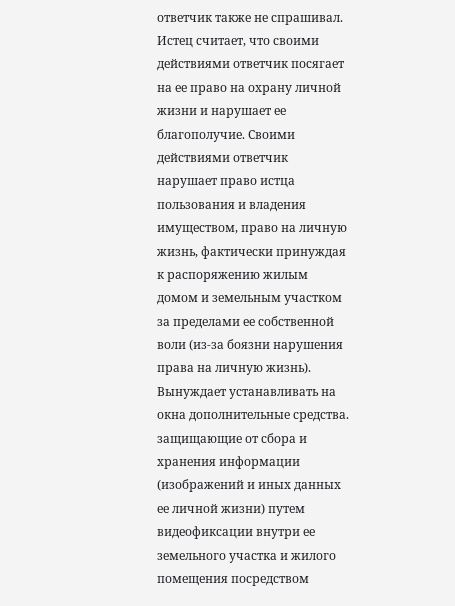ответчик также не спрашивал. Истец считает, что своими действиями ответчик посягает на ее право на охрану личной жизни и нарушает ее благополучие. Своими действиями ответчик нарушает право истца пользования и владения имуществом, право на личную жизнь, фактически принуждая к распоряжению жилым домом и земельным участком за пределами ее собственной воли (из-за боязни нарушения права на личную жизнь). Вынуждает устанавливать на окна дополнительные средства. защищающие от сбора и хранения информации (изображений и иных данных ее личной жизни) путем видеофиксации внутри ее земельного участка и жилого помещения посредством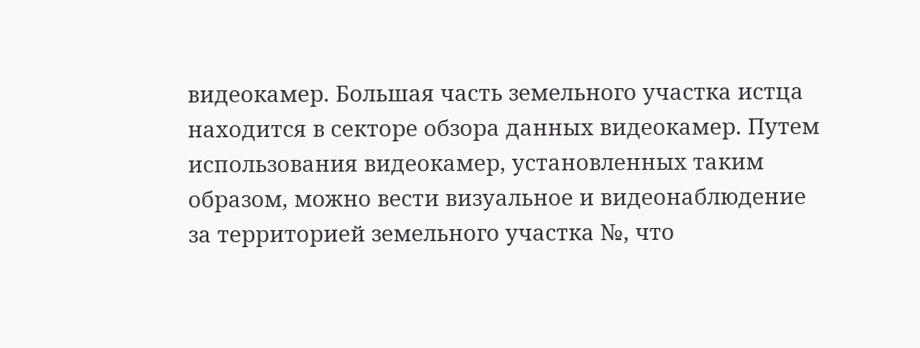видеокамер. Большая часть земельного участка истца находится в секторе обзора данных видеокамер. Путем использования видеокамер, установленных таким образом, можно вести визуальное и видеонаблюдение за территорией земельного участка №, что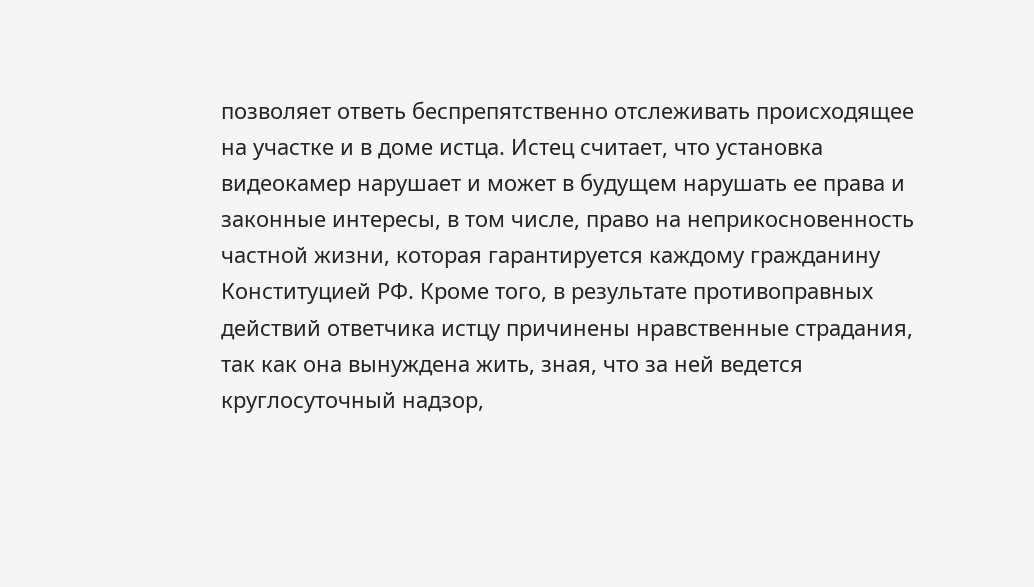позволяет ответь беспрепятственно отслеживать происходящее на участке и в доме истца. Истец считает, что установка видеокамер нарушает и может в будущем нарушать ее права и законные интересы, в том числе, право на неприкосновенность частной жизни, которая гарантируется каждому гражданину Конституцией РФ. Кроме того, в результате противоправных действий ответчика истцу причинены нравственные страдания, так как она вынуждена жить, зная, что за ней ведется круглосуточный надзор,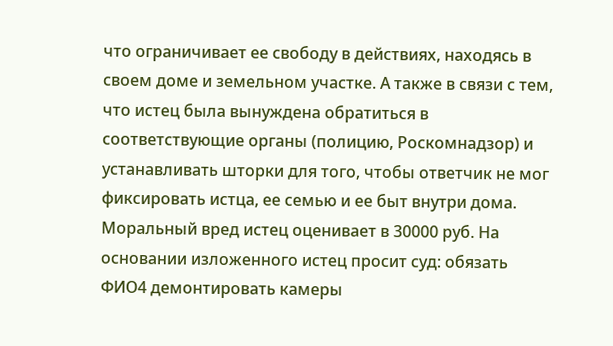что ограничивает ее свободу в действиях, находясь в своем доме и земельном участке. А также в связи с тем, что истец была вынуждена обратиться в соответствующие органы (полицию, Роскомнадзор) и устанавливать шторки для того, чтобы ответчик не мог фиксировать истца, ее семью и ее быт внутри дома. Моральный вред истец оценивает в 30000 руб. На основании изложенного истец просит суд: обязать ФИО4 демонтировать камеры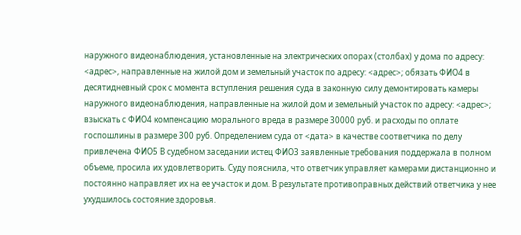наружного видеонаблюдения, установленные на электрических опорах (столбах) у дома по адресу: <адрес>, направленные на жилой дом и земельный участок по адресу: <адрес>; обязать ФИО4 в десятидневный срок с момента вступления решения суда в законную силу демонтировать камеры наружного видеонаблюдения, направленные на жилой дом и земельный участок по адресу: <адрес>; взыскать с ФИО4 компенсацию морального вреда в размере 30000 руб. и расходы по оплате госпошлины в размере 300 руб. Определением суда от <дата> в качестве соответчика по делу привлечена ФИО5 В судебном заседании истец ФИО3 заявленные требования поддержала в полном объеме, просила их удовлетворить. Суду пояснила, что ответчик управляет камерами дистанционно и постоянно направляет их на ее участок и дом. В результате противоправных действий ответчика у нее ухудшилось состояние здоровья.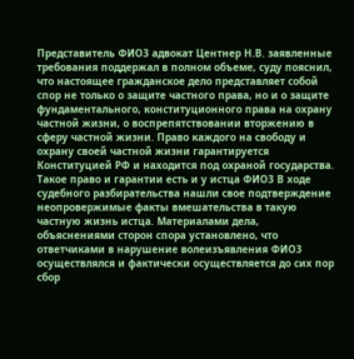Представитель ФИО3 адвокат Центнер Н.В. заявленные требования поддержал в полном объеме, суду пояснил, что настоящее гражданское дело представляет собой спор не только о защите частного права, но и о защите фундаментального, конституционного права на охрану частной жизни, о воспрепятствовании вторжению в сферу частной жизни. Право каждого на свободу и охрану своей частной жизни гарантируется Конституцией РФ и находится под охраной государства. Такое право и гарантии есть и у истца ФИО3 В ходе судебного разбирательства нашли свое подтверждение неопровержимые факты вмешательства в такую частную жизнь истца. Материалами дела, объяснениями сторон спора установлено, что ответчиками в нарушение волеизъявления ФИО3 осуществлялся и фактически осуществляется до сих пор сбор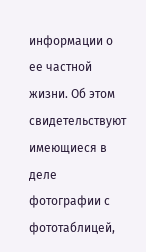информации о ее частной жизни. Об этом свидетельствуют имеющиеся в деле фотографии с фототаблицей,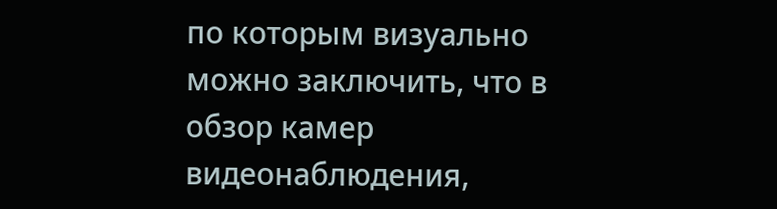по которым визуально можно заключить, что в обзор камер видеонаблюдения,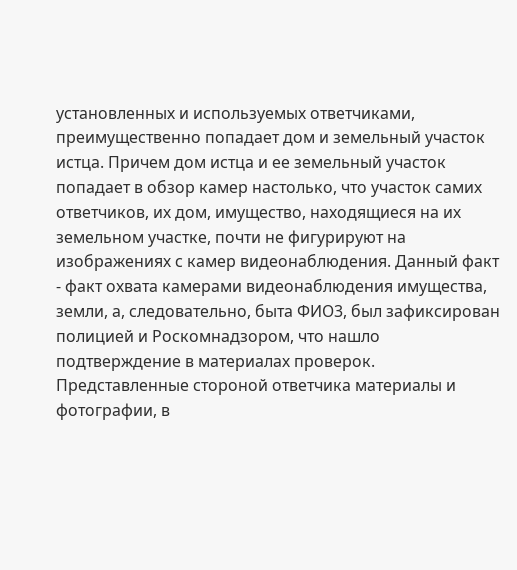установленных и используемых ответчиками, преимущественно попадает дом и земельный участок истца. Причем дом истца и ее земельный участок попадает в обзор камер настолько, что участок самих ответчиков, их дом, имущество, находящиеся на их земельном участке, почти не фигурируют на изображениях с камер видеонаблюдения. Данный факт - факт охвата камерами видеонаблюдения имущества, земли, а, следовательно, быта ФИО3, был зафиксирован полицией и Роскомнадзором, что нашло подтверждение в материалах проверок. Представленные стороной ответчика материалы и фотографии, в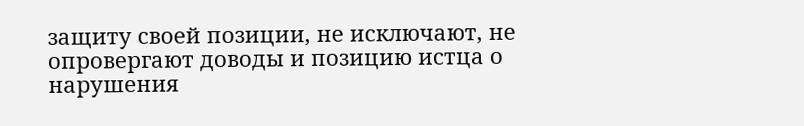защиту своей позиции, не исключают, не опровергают доводы и позицию истца о нарушения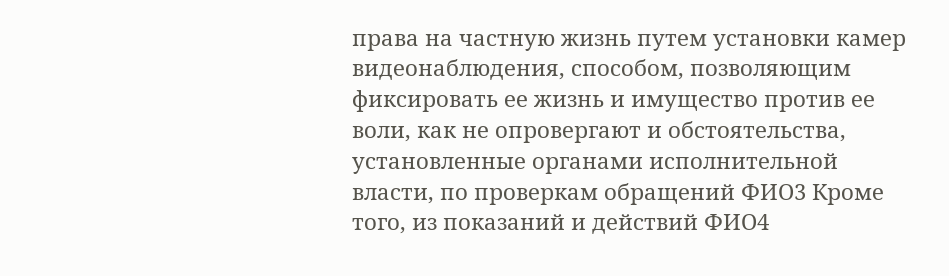права на частную жизнь путем установки камер видеонаблюдения, способом, позволяющим фиксировать ее жизнь и имущество против ее воли, как не опровергают и обстоятельства, установленные органами исполнительной власти, по проверкам обращений ФИО3 Кроме того, из показаний и действий ФИО4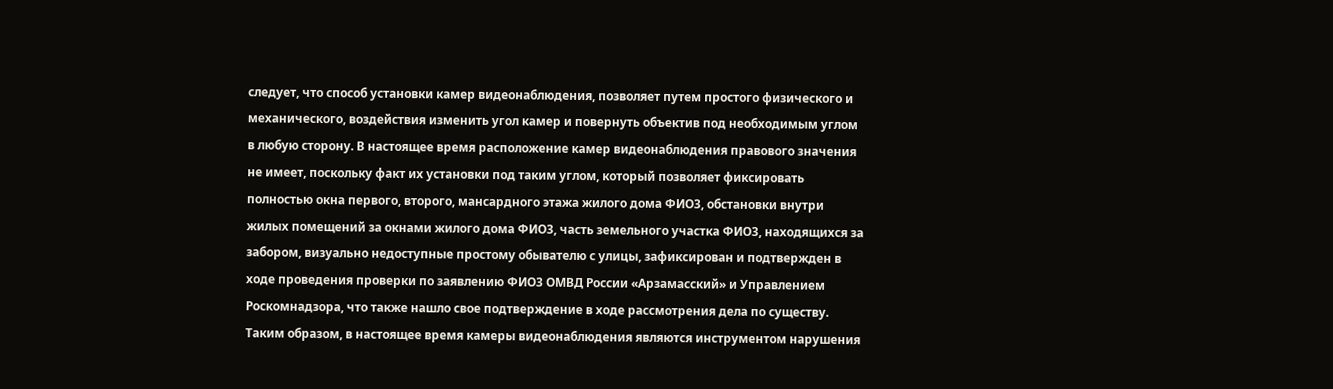следует, что способ установки камер видеонаблюдения, позволяет путем простого физического и механического, воздействия изменить угол камер и повернуть объектив под необходимым углом в любую сторону. В настоящее время расположение камер видеонаблюдения правового значения не имеет, поскольку факт их установки под таким углом, который позволяет фиксировать полностью окна первого, второго, мансардного этажа жилого дома ФИО3, обстановки внутри жилых помещений за окнами жилого дома ФИО3, часть земельного участка ФИО3, находящихся за забором, визуально недоступные простому обывателю с улицы, зафиксирован и подтвержден в ходе проведения проверки по заявлению ФИО3 ОМВД России «Арзамасский» и Управлением Роскомнадзора, что также нашло свое подтверждение в ходе рассмотрения дела по существу. Таким образом, в настоящее время камеры видеонаблюдения являются инструментом нарушения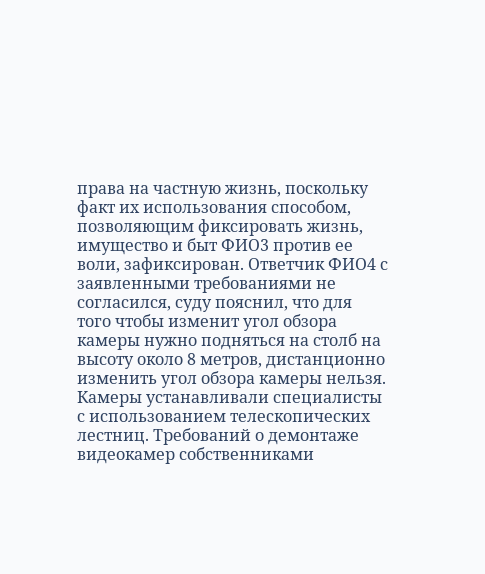права на частную жизнь, поскольку факт их использования способом, позволяющим фиксировать жизнь, имущество и быт ФИО3 против ее воли, зафиксирован. Ответчик ФИО4 с заявленными требованиями не согласился, суду пояснил, что для того чтобы изменит угол обзора камеры нужно подняться на столб на высоту около 8 метров, дистанционно изменить угол обзора камеры нельзя. Камеры устанавливали специалисты с использованием телескопических лестниц. Требований о демонтаже видеокамер собственниками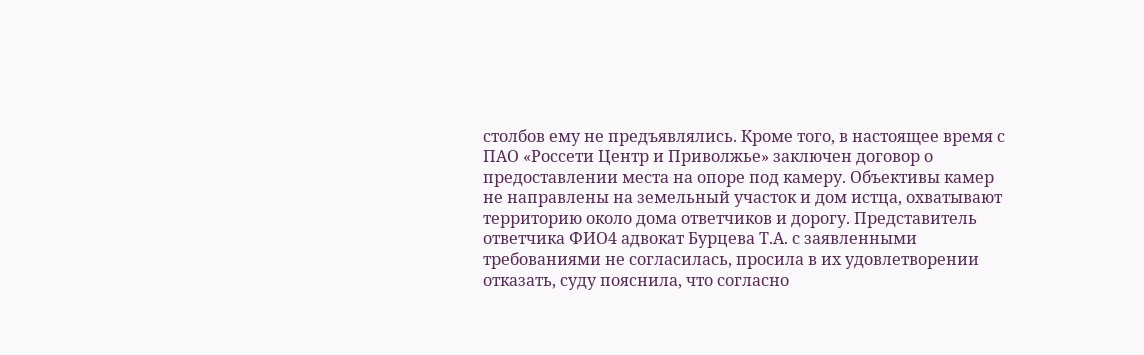столбов ему не предъявлялись. Кроме того, в настоящее время с ПАО «Россети Центр и Приволжье» заключен договор о предоставлении места на опоре под камеру. Объективы камер не направлены на земельный участок и дом истца, охватывают территорию около дома ответчиков и дорогу. Представитель ответчика ФИО4 адвокат Бурцева Т.А. с заявленными требованиями не согласилась, просила в их удовлетворении отказать, суду пояснила, что согласно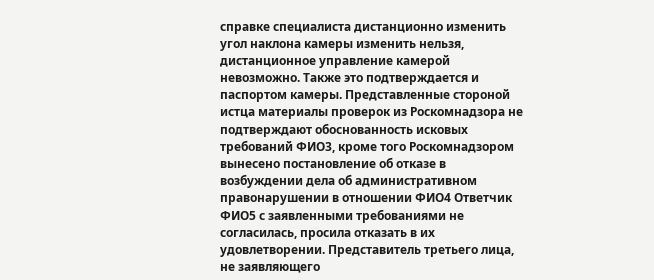справке специалиста дистанционно изменить угол наклона камеры изменить нельзя, дистанционное управление камерой невозможно. Также это подтверждается и паспортом камеры. Представленные стороной истца материалы проверок из Роскомнадзора не подтверждают обоснованность исковых требований ФИО3, кроме того Роскомнадзором вынесено постановление об отказе в возбуждении дела об административном правонарушении в отношении ФИО4 Ответчик ФИО5 с заявленными требованиями не согласилась, просила отказать в их удовлетворении. Представитель третьего лица, не заявляющего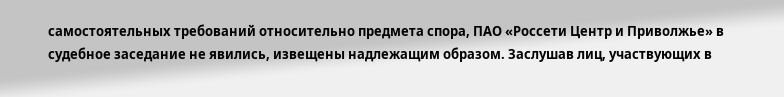самостоятельных требований относительно предмета спора, ПАО «Россети Центр и Приволжье» в судебное заседание не явились, извещены надлежащим образом. Заслушав лиц, участвующих в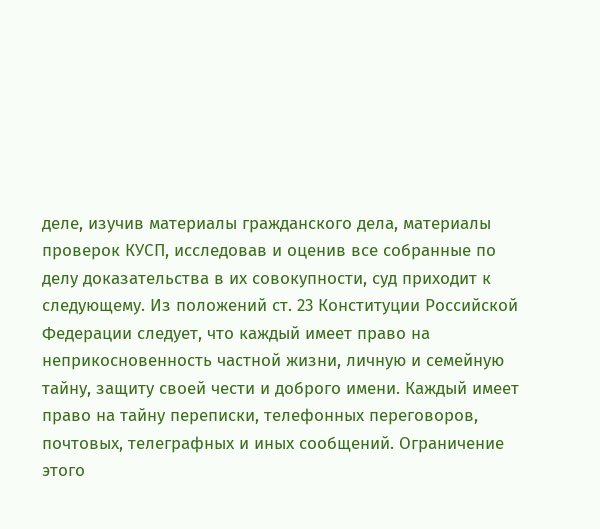деле, изучив материалы гражданского дела, материалы проверок КУСП, исследовав и оценив все собранные по делу доказательства в их совокупности, суд приходит к следующему. Из положений ст. 23 Конституции Российской Федерации следует, что каждый имеет право на неприкосновенность частной жизни, личную и семейную тайну, защиту своей чести и доброго имени. Каждый имеет право на тайну переписки, телефонных переговоров, почтовых, телеграфных и иных сообщений. Ограничение этого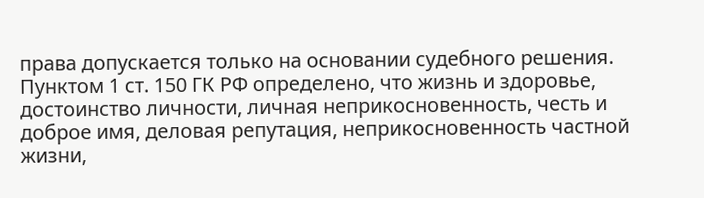права допускается только на основании судебного решения. Пунктом 1 ст. 150 ГК РФ определено, что жизнь и здоровье, достоинство личности, личная неприкосновенность, честь и доброе имя, деловая репутация, неприкосновенность частной жизни,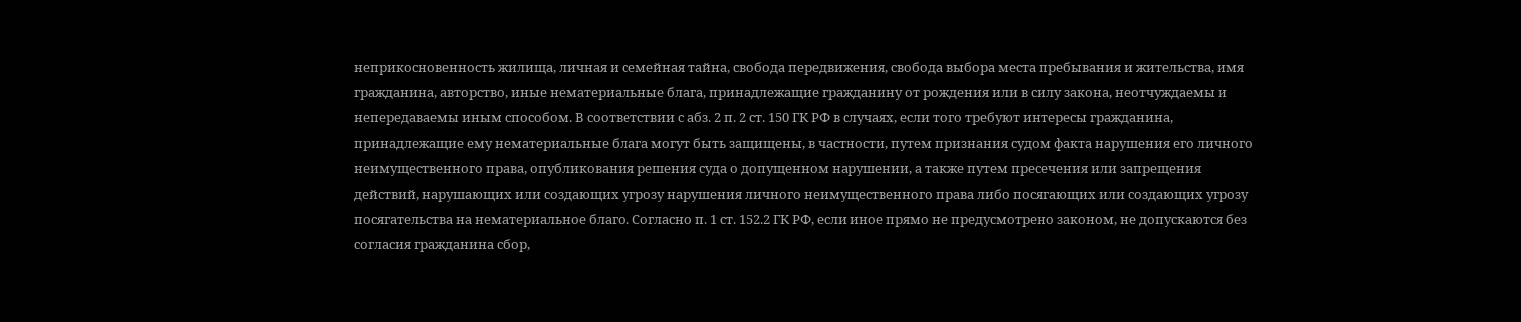неприкосновенность жилища, личная и семейная тайна, свобода передвижения, свобода выбора места пребывания и жительства, имя гражданина, авторство, иные нематериальные блага, принадлежащие гражданину от рождения или в силу закона, неотчуждаемы и непередаваемы иным способом. В соответствии с абз. 2 п. 2 ст. 150 ГК РФ в случаях, если того требуют интересы гражданина, принадлежащие ему нематериальные блага могут быть защищены, в частности, путем признания судом факта нарушения его личного неимущественного права, опубликования решения суда о допущенном нарушении, а также путем пресечения или запрещения действий, нарушающих или создающих угрозу нарушения личного неимущественного права либо посягающих или создающих угрозу посягательства на нематериальное благо. Согласно п. 1 ст. 152.2 ГК РФ, если иное прямо не предусмотрено законом, не допускаются без согласия гражданина сбор,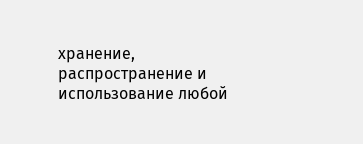хранение, распространение и использование любой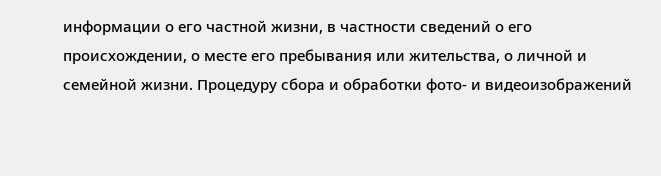информации о его частной жизни, в частности сведений о его происхождении, о месте его пребывания или жительства, о личной и семейной жизни. Процедуру сбора и обработки фото- и видеоизображений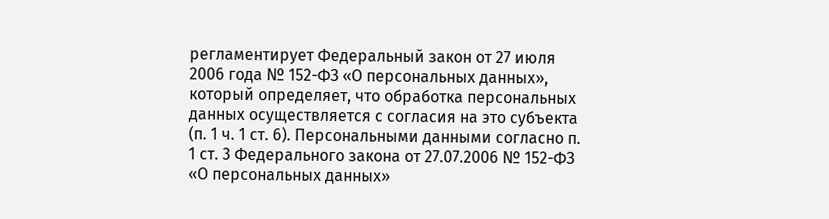регламентирует Федеральный закон от 27 июля 2006 года № 152-ФЗ «О персональных данных», который определяет, что обработка персональных данных осуществляется с согласия на это субъекта (п. 1 ч. 1 ст. 6). Персональными данными согласно п. 1 ст. 3 Федерального закона от 27.07.2006 № 152-ФЗ «О персональных данных»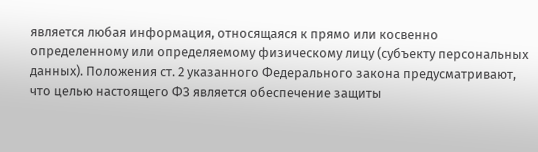является любая информация, относящаяся к прямо или косвенно определенному или определяемому физическому лицу (субъекту персональных данных). Положения ст. 2 указанного Федерального закона предусматривают, что целью настоящего ФЗ является обеспечение защиты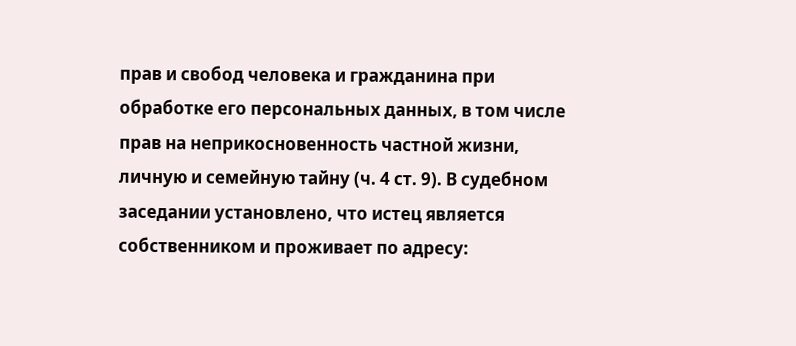прав и свобод человека и гражданина при обработке его персональных данных, в том числе прав на неприкосновенность частной жизни, личную и семейную тайну (ч. 4 ст. 9). В судебном заседании установлено, что истец является собственником и проживает по адресу: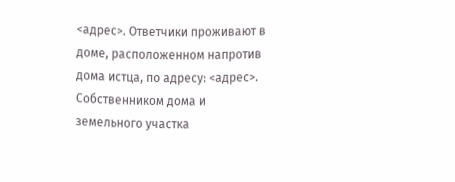<адрес>. Ответчики проживают в доме, расположенном напротив дома истца, по адресу: <адрес>. Собственником дома и земельного участка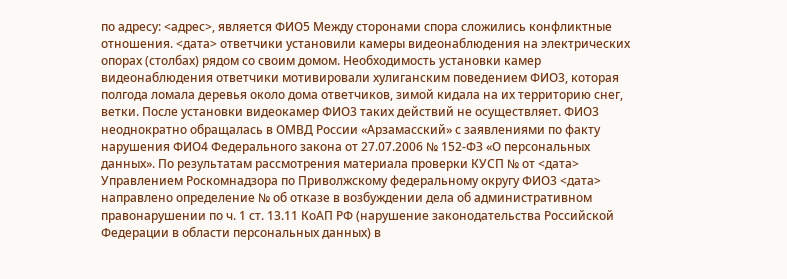по адресу: <адрес>, является ФИО5 Между сторонами спора сложились конфликтные отношения. <дата> ответчики установили камеры видеонаблюдения на электрических опорах (столбах) рядом со своим домом. Необходимость установки камер видеонаблюдения ответчики мотивировали хулиганским поведением ФИО3, которая полгода ломала деревья около дома ответчиков, зимой кидала на их территорию снег, ветки. После установки видеокамер ФИО3 таких действий не осуществляет. ФИО3 неоднократно обращалась в ОМВД России «Арзамасский» с заявлениями по факту нарушения ФИО4 Федерального закона от 27.07.2006 № 152-ФЗ «О персональных данных». По результатам рассмотрения материала проверки КУСП № от <дата> Управлением Роскомнадзора по Приволжскому федеральному округу ФИО3 <дата> направлено определение № об отказе в возбуждении дела об административном правонарушении по ч. 1 ст. 13.11 КоАП РФ (нарушение законодательства Российской Федерации в области персональных данных) в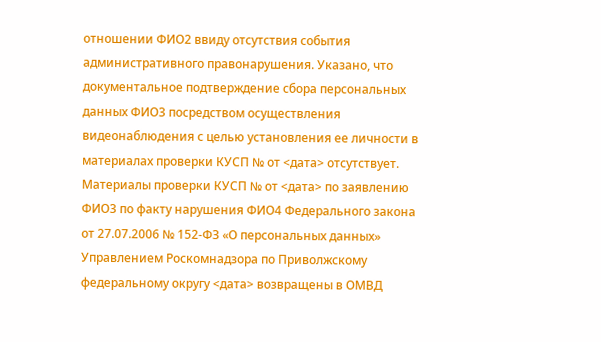отношении ФИО2 ввиду отсутствия события административного правонарушения. Указано, что документальное подтверждение сбора персональных данных ФИО3 посредством осуществления видеонаблюдения с целью установления ее личности в материалах проверки КУСП № от <дата> отсутствует. Материалы проверки КУСП № от <дата> по заявлению ФИО3 по факту нарушения ФИО4 Федерального закона от 27.07.2006 № 152-ФЗ «О персональных данных» Управлением Роскомнадзора по Приволжскому федеральному округу <дата> возвращены в ОМВД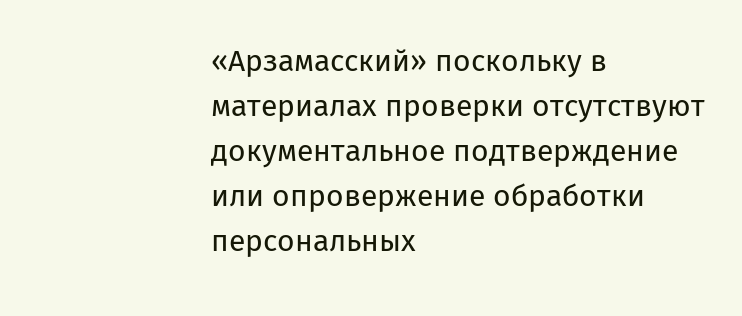«Арзамасский» поскольку в материалах проверки отсутствуют документальное подтверждение или опровержение обработки персональных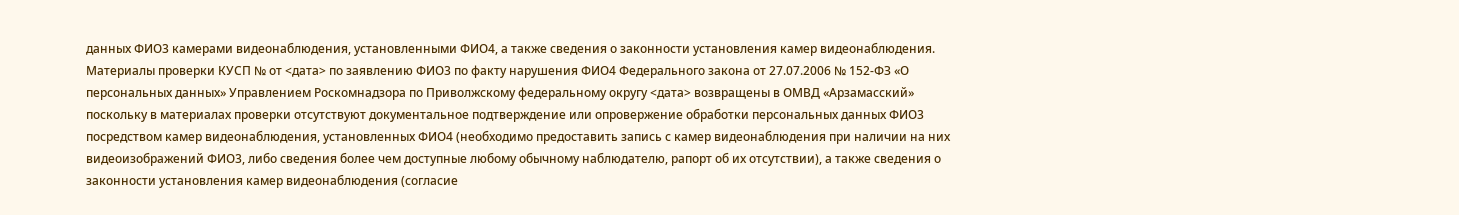данных ФИО3 камерами видеонаблюдения, установленными ФИО4, а также сведения о законности установления камер видеонаблюдения. Материалы проверки КУСП № от <дата> по заявлению ФИО3 по факту нарушения ФИО4 Федерального закона от 27.07.2006 № 152-ФЗ «О персональных данных» Управлением Роскомнадзора по Приволжскому федеральному округу <дата> возвращены в ОМВД «Арзамасский» поскольку в материалах проверки отсутствуют документальное подтверждение или опровержение обработки персональных данных ФИО3 посредством камер видеонаблюдения, установленных ФИО4 (необходимо предоставить запись с камер видеонаблюдения при наличии на них видеоизображений ФИО3, либо сведения более чем доступные любому обычному наблюдателю, рапорт об их отсутствии), а также сведения о законности установления камер видеонаблюдения (согласие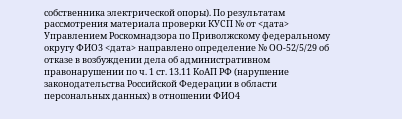собственника электрической опоры). По результатам рассмотрения материала проверки КУСП № от <дата> Управлением Роскомнадзора по Приволжскому федеральному округу ФИО3 <дата> направлено определение № ОО-52/5/29 об отказе в возбуждении дела об административном правонарушении по ч. 1 ст. 13.11 КоАП РФ (нарушение законодательства Российской Федерации в области персональных данных) в отношении ФИО4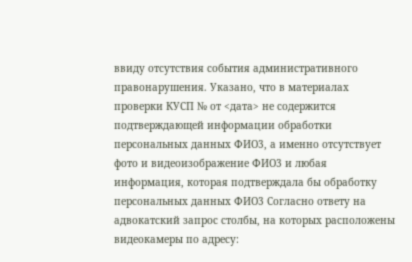ввиду отсутствия события административного правонарушения. Указано, что в материалах проверки КУСП № от <дата> не содержится подтверждающей информации обработки персональных данных ФИО3, а именно отсутствует фото и видеоизображение ФИО3 и любая информация, которая подтверждала бы обработку персональных данных ФИО3 Согласно ответу на адвокатский запрос столбы, на которых расположены видеокамеры по адресу: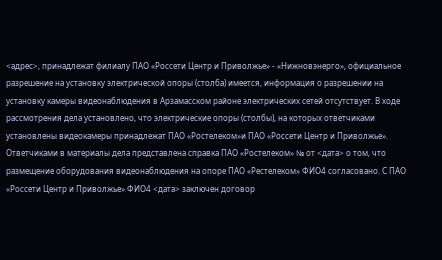<адрес>, принадлежат филиалу ПАО «Россети Центр и Приволжье» - «Нижновэнерго», официальное разрешение на установку электрической опоры (столба) имеется, информация о разрешении на установку камеры видеонаблюдения в Арзамасском районе электрических сетей отсутствует. В ходе рассмотрения дела установлено, что электрические опоры (столбы), на которых ответчиками установлены видеокамеры принадлежат ПАО «Ростелеком»и ПАО «Россети Центр и Приволжье». Ответчиками в материалы дела представлена справка ПАО «Ростелеком» № от <дата> о том, что размещение оборудования видеонаблюдения на опоре ПАО «Рестелеком» ФИО4 согласовано. С ПАО «Россети Центр и Приволжье» ФИО4 <дата> заключен договор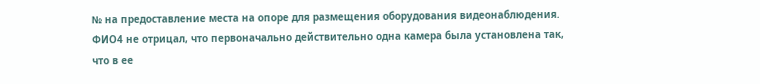№ на предоставление места на опоре для размещения оборудования видеонаблюдения. ФИО4 не отрицал, что первоначально действительно одна камера была установлена так, что в ее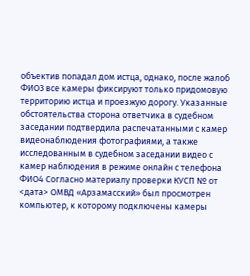объектив попадал дом истца, однако, после жалоб ФИО3 все камеры фиксируют только придомовую территорию истца и проезжую дорогу. Указанные обстоятельства сторона ответчика в судебном заседании подтвердила распечатанными с камер видеонаблюдения фотографиями, а также исследованным в судебном заседании видео с камер наблюдения в режиме онлайн с телефона ФИО4 Согласно материалу проверки КУСП № от <дата> ОМВД «Арзамасский» был просмотрен компьютер, к которому подключены камеры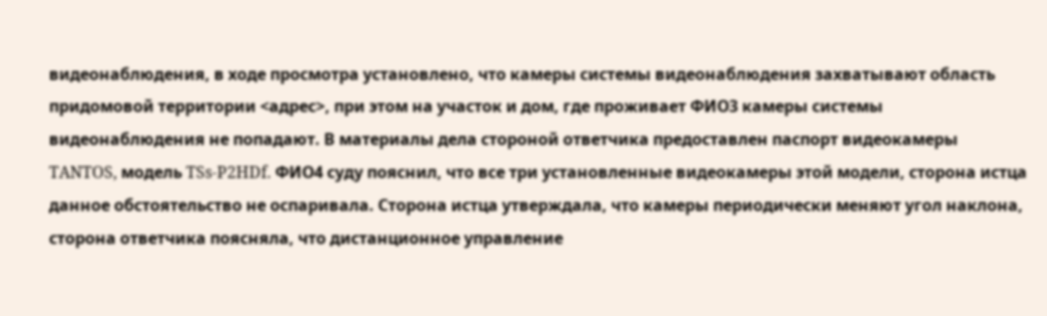видеонаблюдения, в ходе просмотра установлено, что камеры системы видеонаблюдения захватывают область придомовой территории <адрес>, при этом на участок и дом, где проживает ФИО3 камеры системы видеонаблюдения не попадают. В материалы дела стороной ответчика предоставлен паспорт видеокамеры TANTOS, модель TSs-P2HDf. ФИО4 суду пояснил, что все три установленные видеокамеры этой модели, сторона истца данное обстоятельство не оспаривала. Сторона истца утверждала, что камеры периодически меняют угол наклона, сторона ответчика поясняла, что дистанционное управление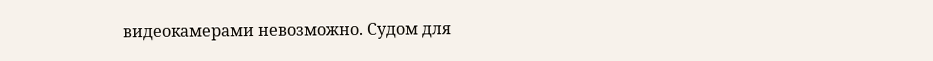видеокамерами невозможно. Судом для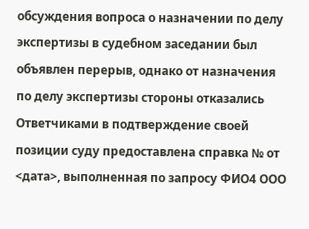обсуждения вопроса о назначении по делу экспертизы в судебном заседании был объявлен перерыв, однако от назначения по делу экспертизы стороны отказались Ответчиками в подтверждение своей позиции суду предоставлена справка № от <дата>, выполненная по запросу ФИО4 ООО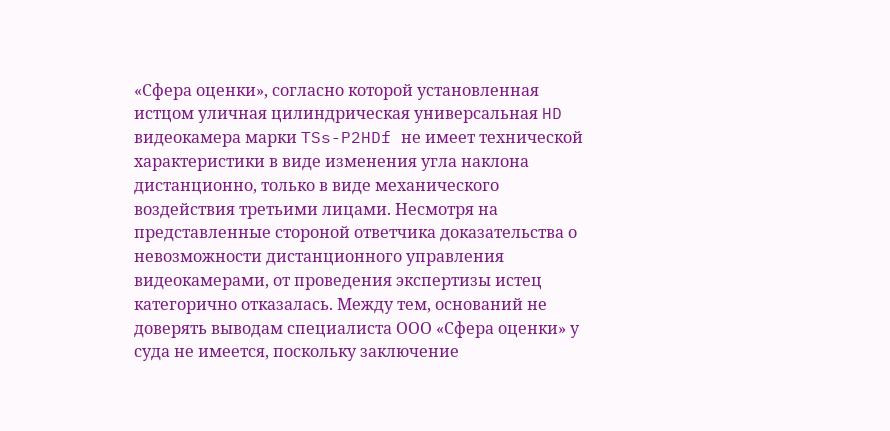«Сфера оценки», согласно которой установленная истцом уличная цилиндрическая универсальная HD видеокамера марки TSs-P2HDf не имеет технической характеристики в виде изменения угла наклона дистанционно, только в виде механического воздействия третьими лицами. Несмотря на представленные стороной ответчика доказательства о невозможности дистанционного управления видеокамерами, от проведения экспертизы истец категорично отказалась. Между тем, оснований не доверять выводам специалиста ООО «Сфера оценки» у суда не имеется, поскольку заключение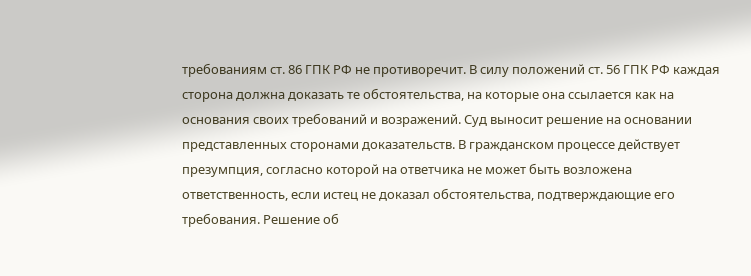требованиям ст. 86 ГПК РФ не противоречит. В силу положений ст. 56 ГПК РФ каждая сторона должна доказать те обстоятельства, на которые она ссылается как на основания своих требований и возражений. Суд выносит решение на основании представленных сторонами доказательств. В гражданском процессе действует презумпция, согласно которой на ответчика не может быть возложена ответственность, если истец не доказал обстоятельства, подтверждающие его требования. Решение об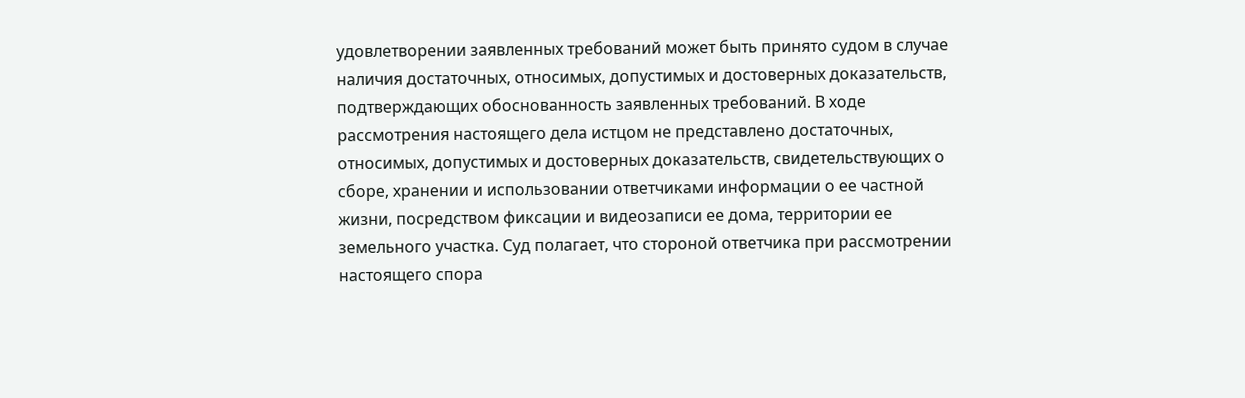удовлетворении заявленных требований может быть принято судом в случае наличия достаточных, относимых, допустимых и достоверных доказательств, подтверждающих обоснованность заявленных требований. В ходе рассмотрения настоящего дела истцом не представлено достаточных, относимых, допустимых и достоверных доказательств, свидетельствующих о сборе, хранении и использовании ответчиками информации о ее частной жизни, посредством фиксации и видеозаписи ее дома, территории ее земельного участка. Суд полагает, что стороной ответчика при рассмотрении настоящего спора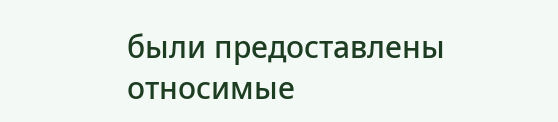были предоставлены относимые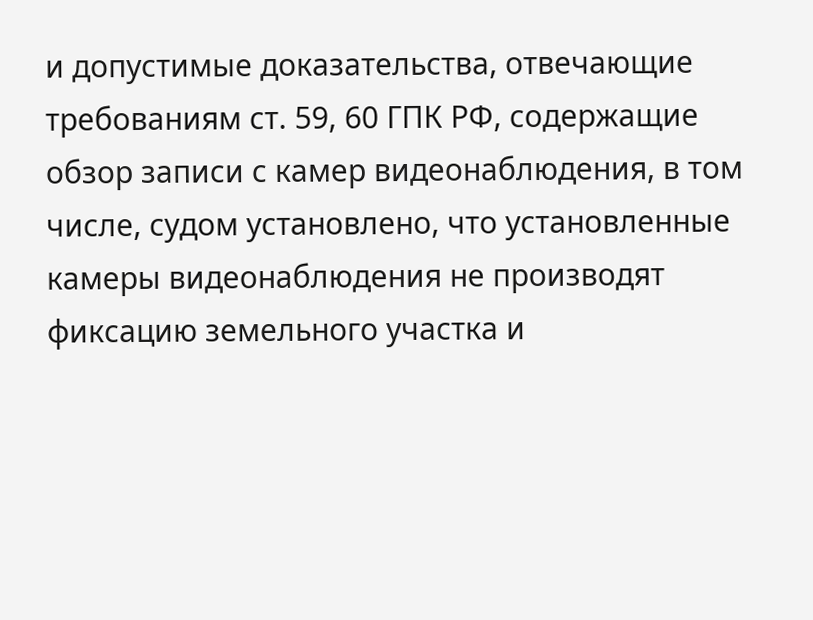и допустимые доказательства, отвечающие требованиям ст. 59, 60 ГПК РФ, содержащие обзор записи с камер видеонаблюдения, в том числе, судом установлено, что установленные камеры видеонаблюдения не производят фиксацию земельного участка и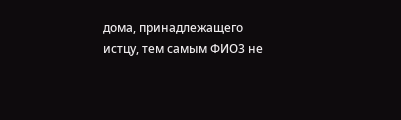дома, принадлежащего истцу, тем самым ФИО3 не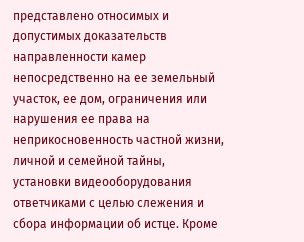представлено относимых и допустимых доказательств направленности камер непосредственно на ее земельный участок, ее дом, ограничения или нарушения ее права на неприкосновенность частной жизни, личной и семейной тайны, установки видеооборудования ответчиками с целью слежения и сбора информации об истце. Кроме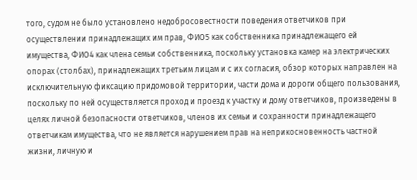того, судом не было установлено недобросовестности поведения ответчиков при осуществлении принадлежащих им прав, ФИО5 как собственника принадлежащего ей имущества, ФИО4 как члена семьи собственника, поскольку установка камер на электрических опорах (столбах), принадлежащих третьим лицам и с их согласия, обзор которых направлен на исключительную фиксацию придомовой территории, части дома и дороги общего пользования, поскольку по ней осуществляется проход и проезд к участку и дому ответчиков, произведены в целях личной безопасности ответчиков, членов их семьи и сохранности принадлежащего ответчикам имущества, что не является нарушением прав на неприкосновенность частной жизни, личную и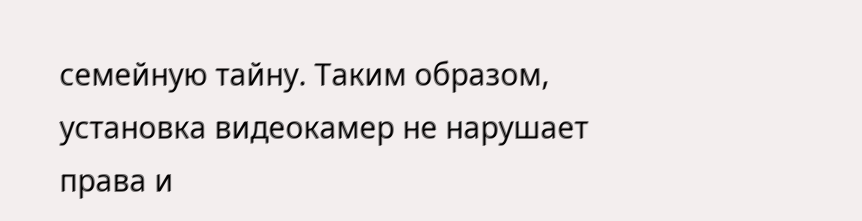семейную тайну. Таким образом, установка видеокамер не нарушает права и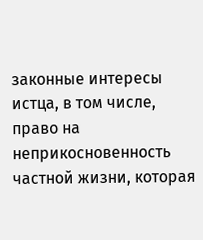законные интересы истца, в том числе, право на неприкосновенность частной жизни, которая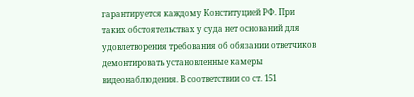гарантируется каждому Конституцией РФ. При таких обстоятельствах у суда нет оснований для удовлетворения требования об обязании ответчиков демонтировать установленные камеры видеонаблюдения. В соответствии со ст. 151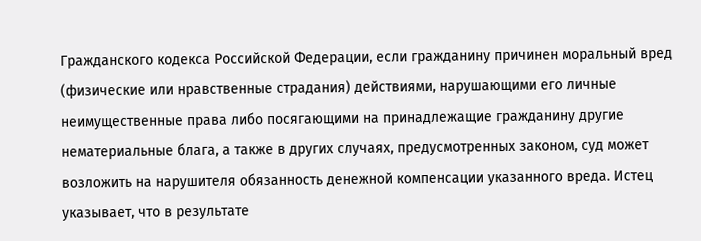Гражданского кодекса Российской Федерации, если гражданину причинен моральный вред (физические или нравственные страдания) действиями, нарушающими его личные неимущественные права либо посягающими на принадлежащие гражданину другие нематериальные блага, а также в других случаях, предусмотренных законом, суд может возложить на нарушителя обязанность денежной компенсации указанного вреда. Истец указывает, что в результате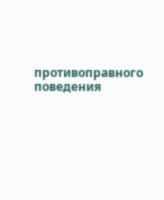противоправного поведения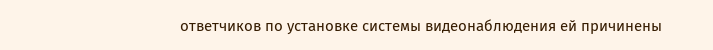ответчиков по установке системы видеонаблюдения ей причинены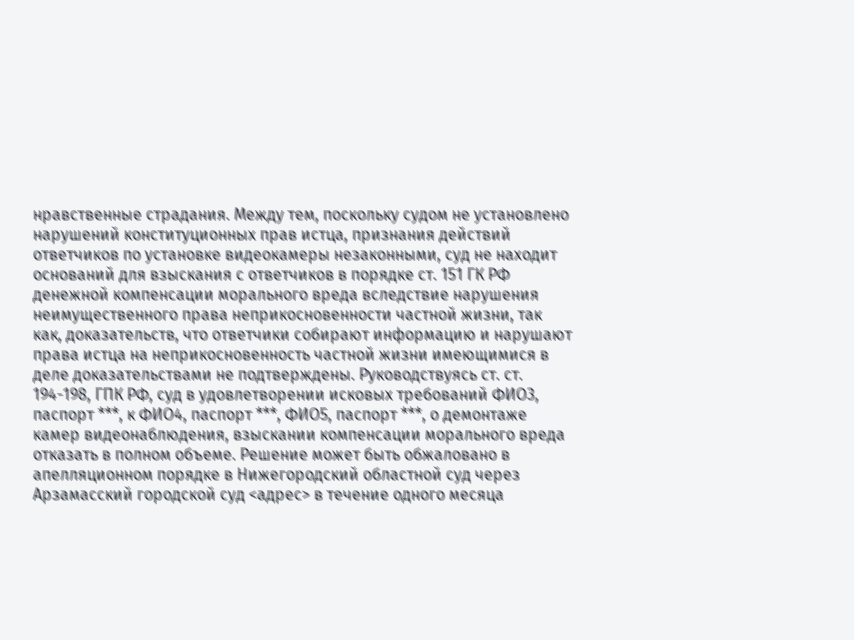нравственные страдания. Между тем, поскольку судом не установлено нарушений конституционных прав истца, признания действий ответчиков по установке видеокамеры незаконными, суд не находит оснований для взыскания с ответчиков в порядке ст. 151 ГК РФ денежной компенсации морального вреда вследствие нарушения неимущественного права неприкосновенности частной жизни, так как, доказательств, что ответчики собирают информацию и нарушают права истца на неприкосновенность частной жизни имеющимися в деле доказательствами не подтверждены. Руководствуясь ст. ст. 194-198, ГПК РФ, суд в удовлетворении исковых требований ФИО3, паспорт ***, к ФИО4, паспорт ***, ФИО5, паспорт ***, о демонтаже камер видеонаблюдения, взыскании компенсации морального вреда отказать в полном объеме. Решение может быть обжаловано в апелляционном порядке в Нижегородский областной суд через Арзамасский городской суд <адрес> в течение одного месяца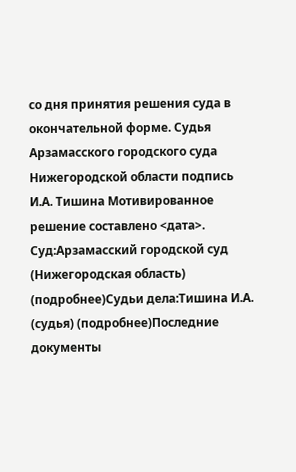со дня принятия решения суда в окончательной форме. Судья Арзамасского городского суда Нижегородской области подпись И.А. Тишина Мотивированное решение составлено <дата>. Суд:Арзамасский городской суд (Нижегородская область) (подробнее)Судьи дела:Тишина И.А. (судья) (подробнее)Последние документы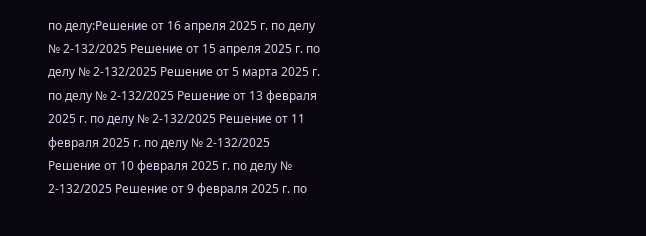по делу:Решение от 16 апреля 2025 г. по делу № 2-132/2025 Решение от 15 апреля 2025 г. по делу № 2-132/2025 Решение от 5 марта 2025 г. по делу № 2-132/2025 Решение от 13 февраля 2025 г. по делу № 2-132/2025 Решение от 11 февраля 2025 г. по делу № 2-132/2025 Решение от 10 февраля 2025 г. по делу № 2-132/2025 Решение от 9 февраля 2025 г. по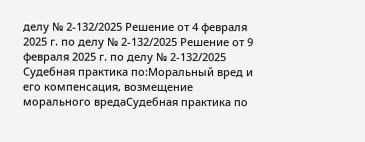делу № 2-132/2025 Решение от 4 февраля 2025 г. по делу № 2-132/2025 Решение от 9 февраля 2025 г. по делу № 2-132/2025 Судебная практика по:Моральный вред и его компенсация, возмещение морального вредаСудебная практика по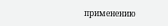применению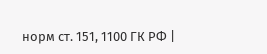норм ст. 151, 1100 ГК РФ |